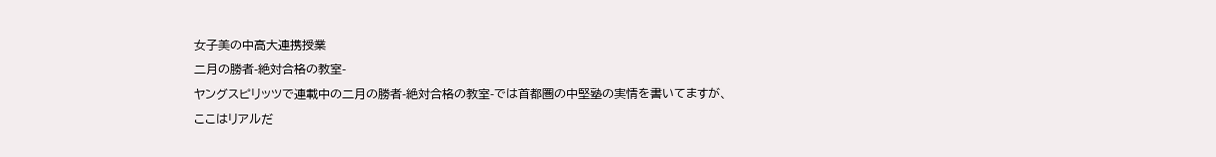女子美の中高大連携授業
二月の勝者-絶対合格の教室-
ヤングスピリッツで連載中の二月の勝者-絶対合格の教室-では首都圏の中堅塾の実情を書いてますが、ここはリアルだ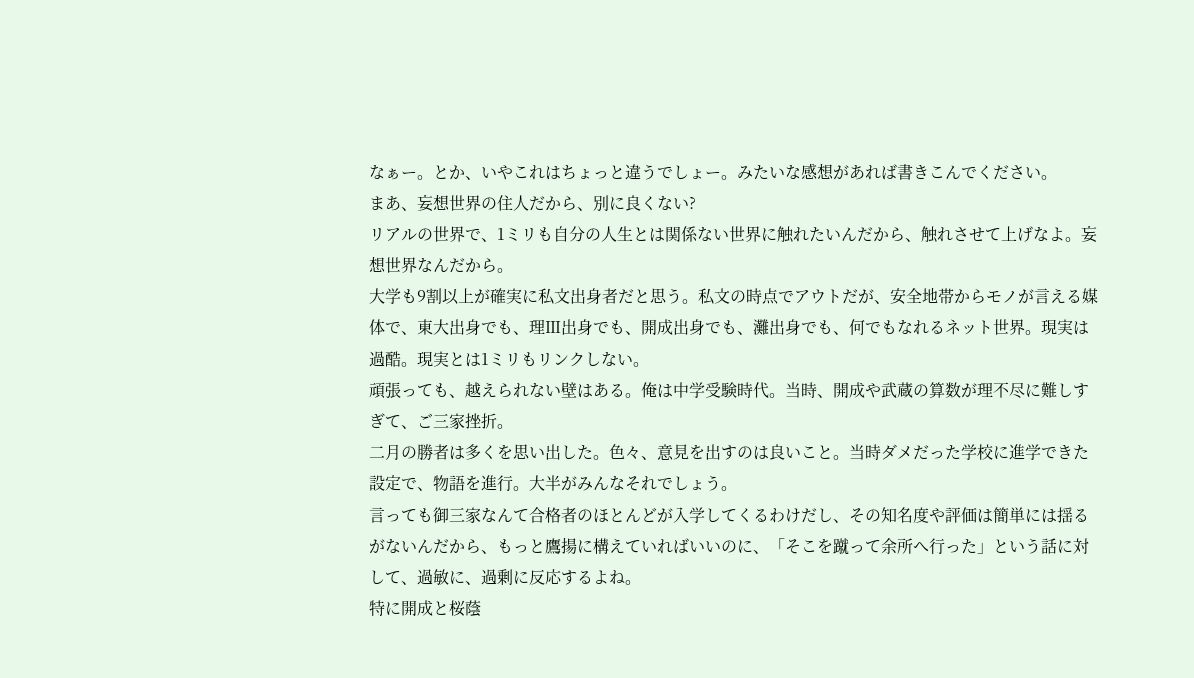なぁー。とか、いやこれはちょっと違うでしょー。みたいな感想があれば書きこんでください。
まあ、妄想世界の住人だから、別に良くない?
リアルの世界で、1ミリも自分の人生とは関係ない世界に触れたいんだから、触れさせて上げなよ。妄想世界なんだから。
大学も9割以上が確実に私文出身者だと思う。私文の時点でアウトだが、安全地帯からモノが言える媒体で、東大出身でも、理Ⅲ出身でも、開成出身でも、灘出身でも、何でもなれるネット世界。現実は過酷。現実とは1ミリもリンクしない。
頑張っても、越えられない壁はある。俺は中学受験時代。当時、開成や武蔵の算数が理不尽に難しすぎて、ご三家挫折。
二月の勝者は多くを思い出した。色々、意見を出すのは良いこと。当時ダメだった学校に進学できた設定で、物語を進行。大半がみんなそれでしょう。
言っても御三家なんて合格者のほとんどが入学してくるわけだし、その知名度や評価は簡単には揺るがないんだから、もっと鷹揚に構えていればいいのに、「そこを蹴って余所へ行った」という話に対して、過敏に、過剰に反応するよね。
特に開成と桜蔭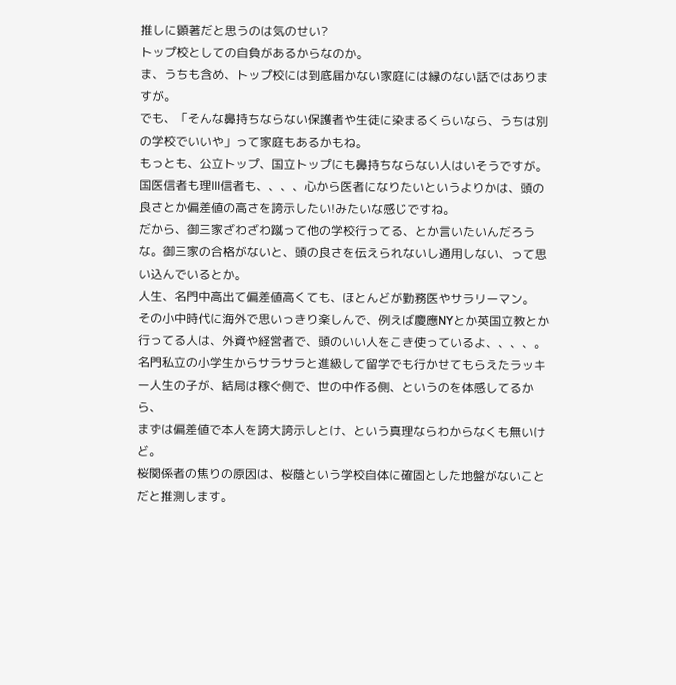推しに顕著だと思うのは気のせい?
トップ校としての自負があるからなのか。
ま、うちも含め、トップ校には到底届かない家庭には縁のない話ではありますが。
でも、「そんな鼻持ちならない保護者や生徒に染まるくらいなら、うちは別の学校でいいや」って家庭もあるかもね。
もっとも、公立トップ、国立トップにも鼻持ちならない人はいそうですが。
国医信者も理Ⅲ信者も、、、、心から医者になりたいというよりかは、頭の良さとか偏差値の高さを誇示したい!みたいな感じですね。
だから、御三家ざわざわ蹴って他の学校行ってる、とか言いたいんだろうな。御三家の合格がないと、頭の良さを伝えられないし通用しない、って思い込んでいるとか。
人生、名門中高出て偏差値高くても、ほとんどが勤務医やサラリーマン。
その小中時代に海外で思いっきり楽しんで、例えば慶應NYとか英国立教とか行ってる人は、外資や経営者で、頭のいい人をこき使っているよ、、、、。
名門私立の小学生からサラサラと進級して留学でも行かせてもらえたラッキー人生の子が、結局は稼ぐ側で、世の中作る側、というのを体感してるから、
まずは偏差値で本人を誇大誇示しとけ、という真理ならわからなくも無いけど。
桜関係者の焦りの原因は、桜蔭という学校自体に確固とした地盤がないことだと推測します。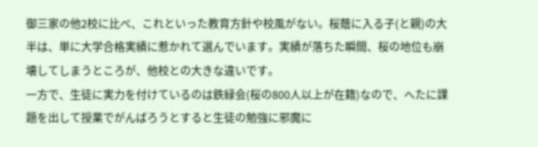御三家の他2校に比べ、これといった教育方針や校風がない。桜蔭に入る子(と親)の大半は、単に大学合格実績に惹かれて選んでいます。実績が落ちた瞬間、桜の地位も崩壊してしまうところが、他校との大きな違いです。
一方で、生徒に実力を付けているのは鉄緑会(桜の800人以上が在籍)なので、へたに課題を出して授業でがんばろうとすると生徒の勉強に邪魔に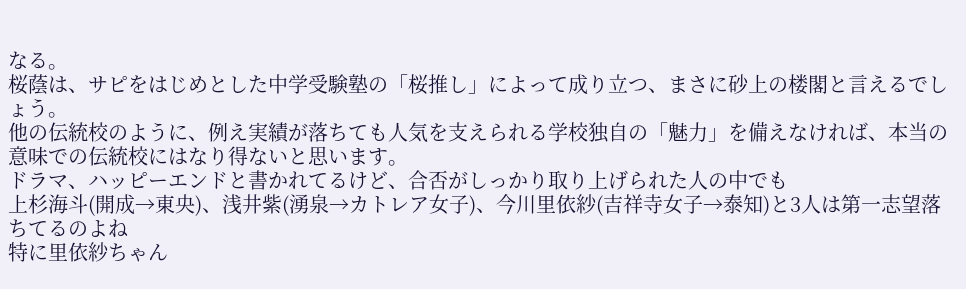なる。
桜蔭は、サピをはじめとした中学受験塾の「桜推し」によって成り立つ、まさに砂上の楼閣と言えるでしょう。
他の伝統校のように、例え実績が落ちても人気を支えられる学校独自の「魅力」を備えなければ、本当の意味での伝統校にはなり得ないと思います。
ドラマ、ハッピーエンドと書かれてるけど、合否がしっかり取り上げられた人の中でも
上杉海斗(開成→東央)、浅井紫(湧泉→カトレア女子)、今川里依紗(吉祥寺女子→泰知)と3人は第一志望落ちてるのよね
特に里依紗ちゃん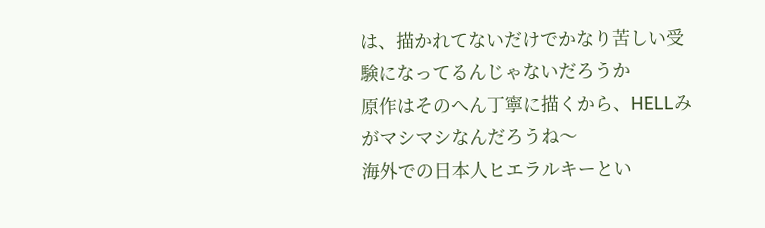は、描かれてないだけでかなり苦しい受験になってるんじゃないだろうか
原作はそのへん丁寧に描くから、HELLみがマシマシなんだろうね〜
海外での日本人ヒエラルキーとい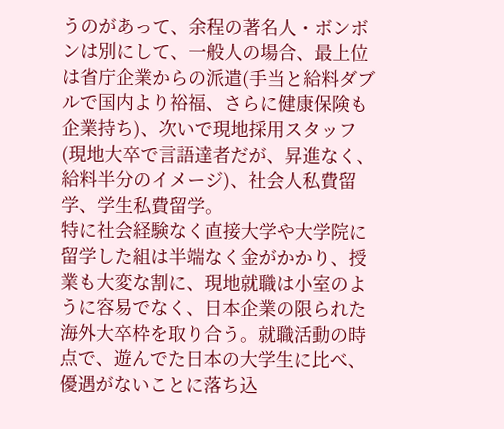うのがあって、余程の著名人・ボンボンは別にして、一般人の場合、最上位は省庁企業からの派遣(手当と給料ダブルで国内より裕福、さらに健康保険も企業持ち)、次いで現地採用スタッフ(現地大卒で言語達者だが、昇進なく、給料半分のイメージ)、社会人私費留学、学生私費留学。
特に社会経験なく直接大学や大学院に留学した組は半端なく金がかかり、授業も大変な割に、現地就職は小室のように容易でなく、日本企業の限られた海外大卒枠を取り合う。就職活動の時点で、遊んでた日本の大学生に比べ、優遇がないことに落ち込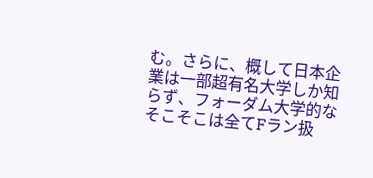む。さらに、概して日本企業は一部超有名大学しか知らず、フォーダム大学的なそこそこは全てFラン扱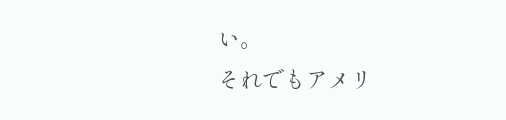い。
それでもアメリ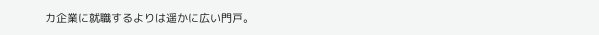カ企業に就職するよりは遥かに広い門戸。